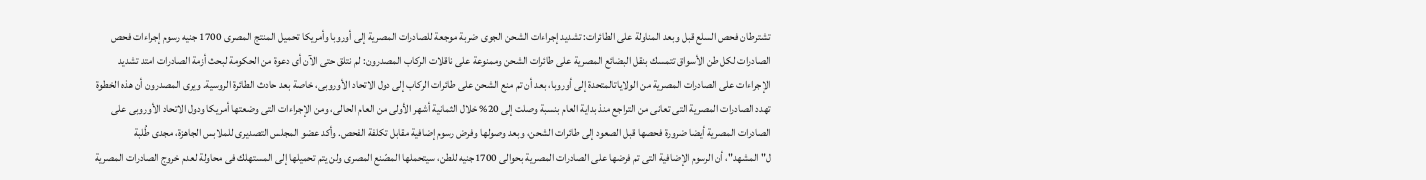تشترطان فحص السلع قبل وبعد المناولة على الطائرات: تشديد إجراءات الشحن الجوى ضربة موجعة للصادرات المصرية إلى أوروبا وأمريكا تحميل المنتج المصرى 1700 جنيه رسوم إجراءات فحص الصادرات لكل طن الأسواق تتمسك بنقل البضائع المصرية على طائرات الشحن وممنوعة على ناقلات الركاب المصدرون: لم نتلق حتى الآن أى دعوة من الحكومة لبحث أزمة الصادرات امتد تشديد الإجراءات على الصادرات المصرية من الولاياتالمتحدة إلى أوروبا، بعد أن تم منع الشحن على طائرات الركاب إلى دول الاتحاد الأوروبى، خاصة بعد حادث الطائرة الروسية. ويرى المصدرون أن هذه الخطوة تهدد الصادرات المصرية التى تعانى من التراجع منذ بداية العام بنسبة وصلت إلى 20% خلال الثمانية أشهر الأولى من العام الحالى، ومن الإجراءات التى وضعتها أمريكا ودول الاتحاد الأوروبى على الصادرات المصرية أيضا ضرورة فحصها قبل الصعود إلى طائرات الشحن، وبعد وصولها وفرض رسوم إضافية مقابل تكلفة الفحص. وأكد عضو المجلس التصديرى للملابس الجاهزة، مجدى طُلبة ل"المشهد"، أن الرسوم الإضافية التى تم فرضها على الصادرات المصرية بحوالى 1700جنيه للطن، سيتحملها المصّنع المصرى ولن يتم تحميلها إلى المستهلك فى محاولة لعدم خروج الصادرات المصرية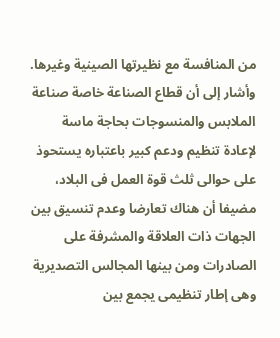من المنافسة مع نظيرتها الصينية وغيرها. وأشار إلى أن قطاع الصناعة خاصة صناعة الملابس والمنسوجات بحاجة ماسة لإعادة تنظيم ودعم كبير باعتباره يستحوذ على حوالى ثلث قوة العمل فى البلاد، مضيفا أن هناك تعارضا وعدم تنسيق بين الجهات ذات العلاقة والمشرفة على الصادرات ومن بينها المجالس التصديرية وهى إطار تنظيمى يجمع بين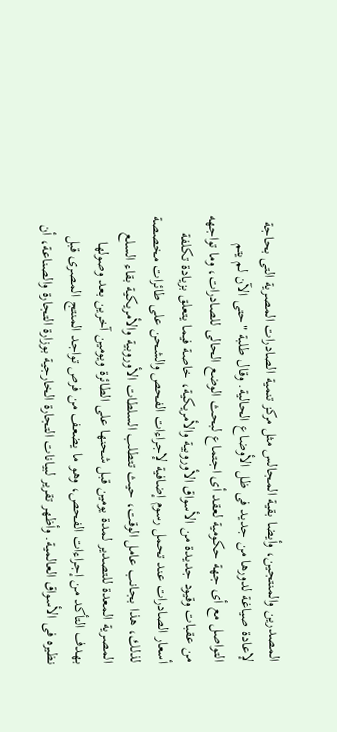المصدرين والمنتجين، وأيضا بقية المجالس مثل مركز تنمية الصادرات المصرية التى بحاجة لإعادة صياغة لدورها من جديد فى ظل الأوضاع الحالية. وقال طلبة "حتى الآن لم يتم التواصل مع أى جهة حكومية لعقد أى اجتماع لبحث الوضع الحالى للصادرات، وما تواجهه من عقبات وقيود جديدة من الأسواق الأوروبية والأمريكية، خاصة فيما يتعلق بزيادة تكلفة أسعار الصادرات عند تحمل رسوم إضافية لإجراءات الفحص والشحن على طائرات مخصصة لذلك، هذا بجانب عامل الوقت، حيث تتطلب السلطات الأوروبية والأمريكية بقاء السلع المصرية المعدة للتصدير لمدة يومين قبل شحنها على الطائرة ويومين آخرين بعد وصولها بهدف التأكد من إجراءات الفحص، وهو ما يضعف من فرص تواجد المنتج المصرى قبل نظيره فى الأسواق العالمية. وأظهر تقرير لبيانات التجارة الخارجية بوزارة التجارة والصناعة، أن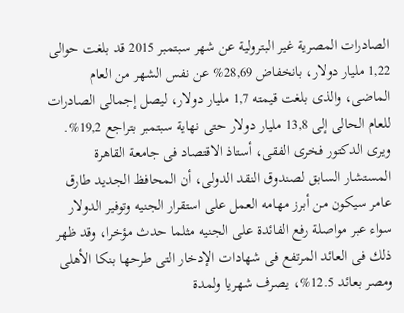الصادرات المصرية غير البترولية عن شهر سبتمبر 2015 قد بلغت حوالى 1,22 مليار دولار، بانخفاض 28,69% عن نفس الشهر من العام الماضى، والذى بلغت قيمته 1,7 مليار دولار، ليصل إجمالى الصادرات للعام الحالى إلى 13,8 مليار دولار حتى نهاية سبتمبر بتراجع 19,2%. ويرى الدكتور فخرى الفقى، أستاذ الاقتصاد فى جامعة القاهرة المستشار السابق لصندوق النقد الدولى، أن المحافظ الجديد طارق عامر سيكون من أبرز مهامه العمل على استقرار الجنيه وتوفير الدولار سواء عبر مواصلة رفع الفائدة على الجنيه مثلما حدث مؤخرا، وقد ظهر ذلك فى العائد المرتفع فى شهادات الإدخار التى طرحها بنكا الأهلى ومصر بعائد 12.5%، يصرف شهريا ولمدة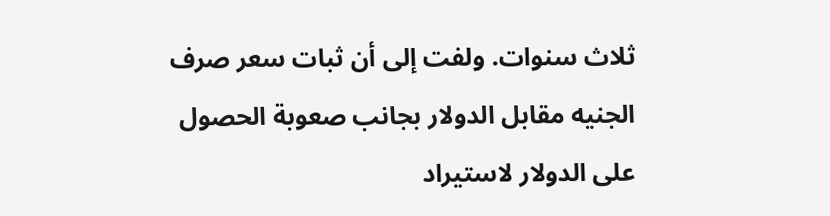ثلاث سنوات. ولفت إلى أن ثبات سعر صرف الجنيه مقابل الدولار بجانب صعوبة الحصول على الدولار لاستيراد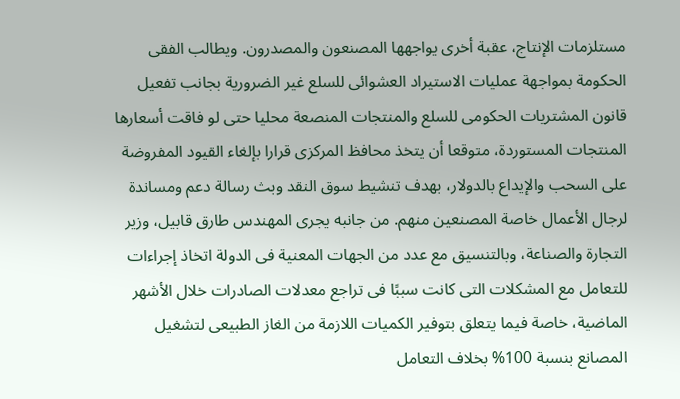مستلزمات الإنتاج، عقبة أخرى يواجهها المصنعون والمصدرون. ويطالب الفقى الحكومة بمواجهة عمليات الاستيراد العشوائى للسلع غير الضرورية بجانب تفعيل قانون المشتريات الحكومى للسلع والمنتجات المنصعة محليا حتى لو فاقت أسعارها المنتجات المستوردة، متوقعا أن يتخذ محافظ المركزى قرارا بإلغاء القيود المفروضة على السحب والإيداع بالدولار، بهدف تنشيط سوق النقد وبث رسالة دعم ومساندة لرجال الأعمال خاصة المصنعين منهم. من جانبه يجرى المهندس طارق قابيل، وزير التجارة والصناعة، وبالتنسيق مع عدد من الجهات المعنية فى الدولة اتخاذ إجراءات للتعامل مع المشكلات التى كانت سببًا فى تراجع معدلات الصادرات خلال الأشهر الماضية، خاصة فيما يتعلق بتوفير الكميات اللازمة من الغاز الطبيعى لتشغيل المصانع بنسبة 100% بخلاف التعامل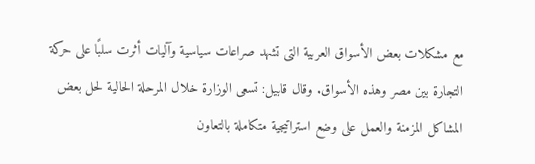مع مشكلات بعض الأسواق العربية التى تشهد صراعات سياسية وآليات أثرت سلبًا على حركة التجارة بين مصر وهذه الأسواق. وقال قابيل: تسعى الوزارة خلال المرحلة الحالية لحل بعض المشاكل المزمنة والعمل على وضع استراتيجية متكاملة بالتعاون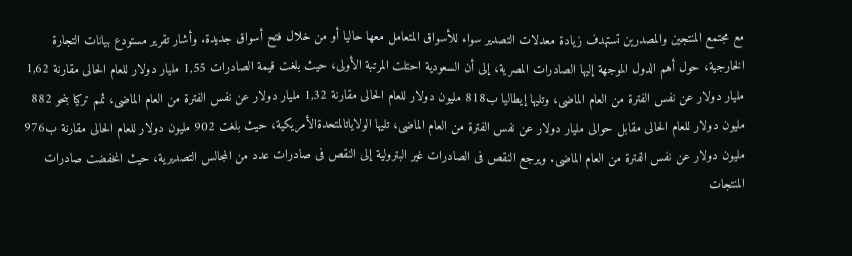مع مجتمع المنتجين والمصدرين تستهدف زيادة معدلات التصدير سواء للأسواق المتعامل معها حاليا أو من خلال فتح أسواق جديدة. وأشار تقرير مستودع بيانات التجارة الخارجية، حول أهم الدول الموجهة إليها الصادرات المصرية، إلى أن السعودية احتلت المرتبة الأولى، حيث بلغت قيمة الصادرات 1,55 مليار دولار للعام الحالى مقارنة 1,62 مليار دولار عن نفس الفترة من العام الماضى، وتليها إيطاليا ب818 مليون دولار للعام الحالى مقارنة 1,32 مليار دولار عن نفس الفترة من العام الماضى، ثمم تركيا بنحو 882 مليون دولار للعام الحالى مقابل حوالى مليار دولار عن نفس الفترة من العام الماضى، تليها الولاياتالمتحدةالأمريكية، حيث بلغت 902 مليون دولار للعام الحالى مقارنة ب976 مليون دولار عن نفس الفترة من العام الماضى. ويرجع النقص فى الصادرات غير البترولية إلى النقص فى صادرات عدد من المجالس التصديرية، حيث انخفضت صادرات المنتجات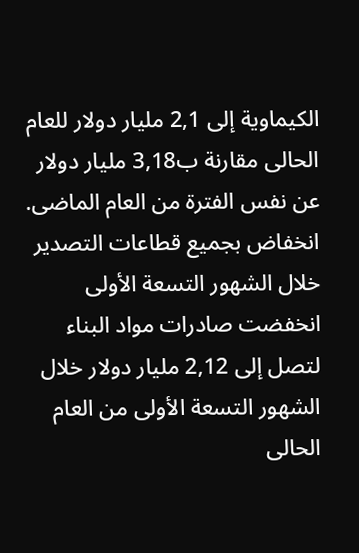الكيماوية إلى 2,1 مليار دولار للعام الحالى مقارنة ب3,18 مليار دولار عن نفس الفترة من العام الماضى. انخفاض بجميع قطاعات التصدير خلال الشهور التسعة الأولى انخفضت صادرات مواد البناء لتصل إلى 2,12 مليار دولار خلال الشهور التسعة الأولى من العام الحالى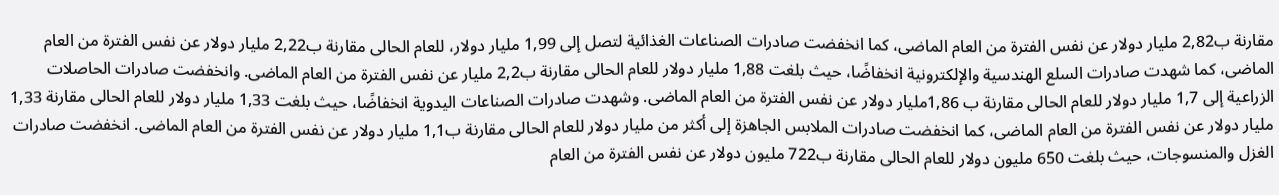مقارنة ب2,82 مليار دولار عن نفس الفترة من العام الماضى، كما انخفضت صادرات الصناعات الغذائية لتصل إلى 1,99 مليار دولار، للعام الحالى مقارنة ب2,22 مليار دولار عن نفس الفترة من العام الماضى، كما شهدت صادرات السلع الهندسية والإلكترونية انخفاضًا، حيث بلغت 1,88 مليار دولار للعام الحالى مقارنة ب2,2 مليار عن نفس الفترة من العام الماضى. وانخفضت صادرات الحاصلات الزراعية إلى 1,7 مليار دولار للعام الحالى مقارنة ب 1,86مليار دولار عن نفس الفترة من العام الماضى. وشهدت صادرات الصناعات اليدوية انخفاضًا، حيث بلغت 1,33 مليار دولار للعام الحالى مقارنة 1,33 مليار دولار عن نفس الفترة من العام الماضى، كما انخفضت صادرات الملابس الجاهزة إلى أكثر من مليار دولار للعام الحالى مقارنة ب1,1 مليار دولار عن نفس الفترة من العام الماضى. انخفضت صادرات الغزل والمنسوجات، حيث بلغت 650 مليون دولار للعام الحالى مقارنة ب722 مليون دولار عن نفس الفترة من العام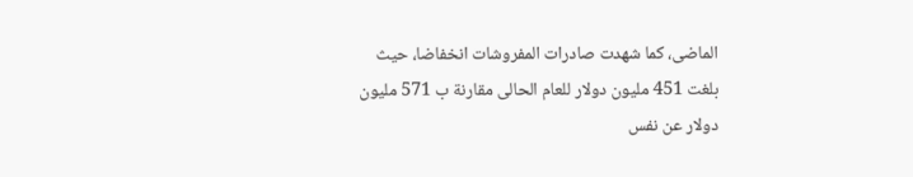الماضى، كما شهدت صادرات المفروشات انخفاضا، حيث بلغت 451 مليون دولار للعام الحالى مقارنة ب 571 مليون دولار عن نفس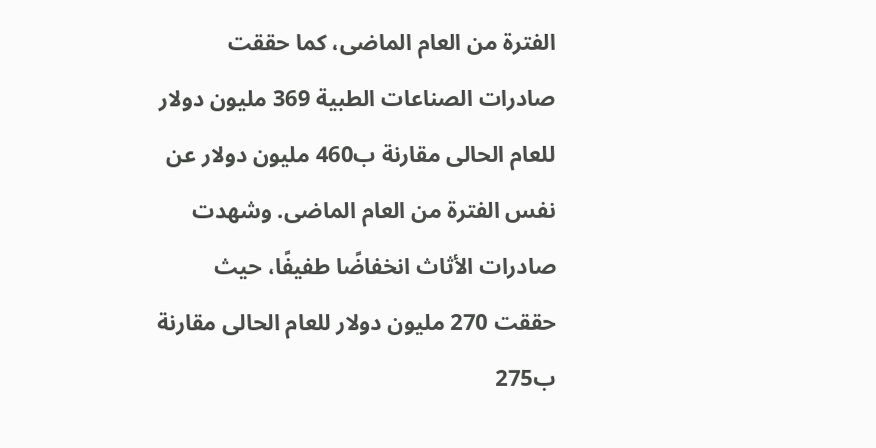الفترة من العام الماضى، كما حققت صادرات الصناعات الطبية 369 مليون دولار للعام الحالى مقارنة ب460 مليون دولار عن نفس الفترة من العام الماضى. وشهدت صادرات الأثاث انخفاضًا طفيفًا، حيث حققت 270 مليون دولار للعام الحالى مقارنة ب275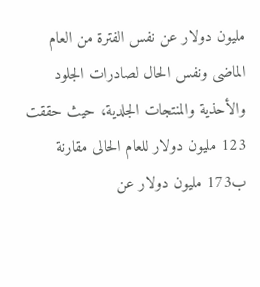مليون دولار عن نفس الفترة من العام الماضى ونفس الحال لصادرات الجلود والأحذية والمنتجات الجلدية، حيث حققت 123 مليون دولار للعام الحالى مقارنة ب173 مليون دولار عن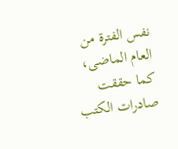نفس الفترة من العام الماضى، كما حققت صادرات الكتب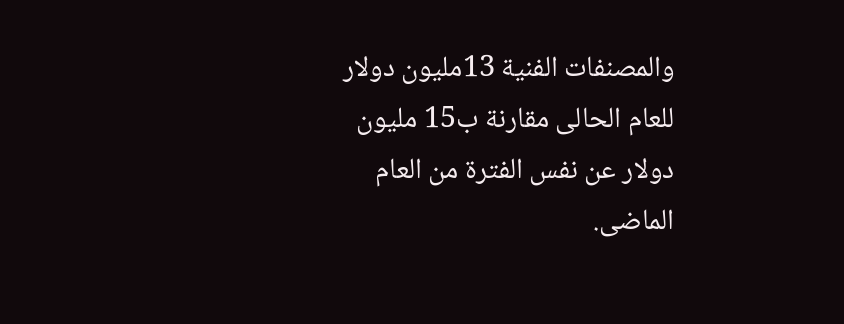والمصنفات الفنية 13مليون دولار للعام الحالى مقارنة ب15 مليون دولار عن نفس الفترة من العام الماضى.